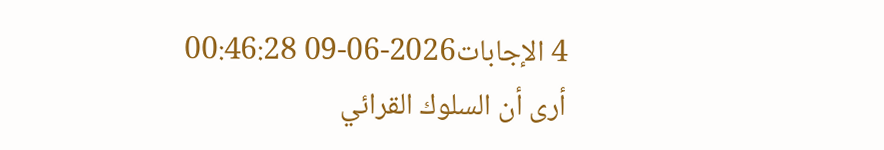4 الإجابات2026-06-09 00:46:28
أرى أن السلوك القرائي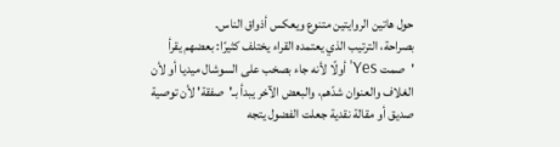حول هاتين الروايتين متنوع ويعكس أذواق الناس.
بصراحة، الترتيب الذي يعتمده القراء يختلف كثيرًا: بعضهم يقرأ 'صمت Yes' أولًا لأنه جاء بصخب على السوشال ميديا أو لأن الغلاف والعنوان شدّهم، والبعض الآخر يبدأ بـ'صفقة' لأن توصية صديق أو مقالة نقدية جعلت الفضول يتجه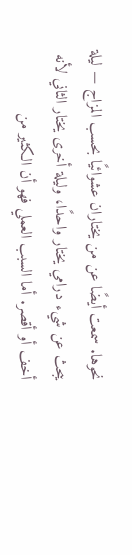نحوها. سمعت أيضًا عن من يختاران عشوائيًا بحسب المزاج — ليلة يبحث عن شيء درامي يختار واحدًا، وليلة أخرى يختار الثاني لأنه أخف أو أقصر. أما السبب العملي فهو أن الكثير من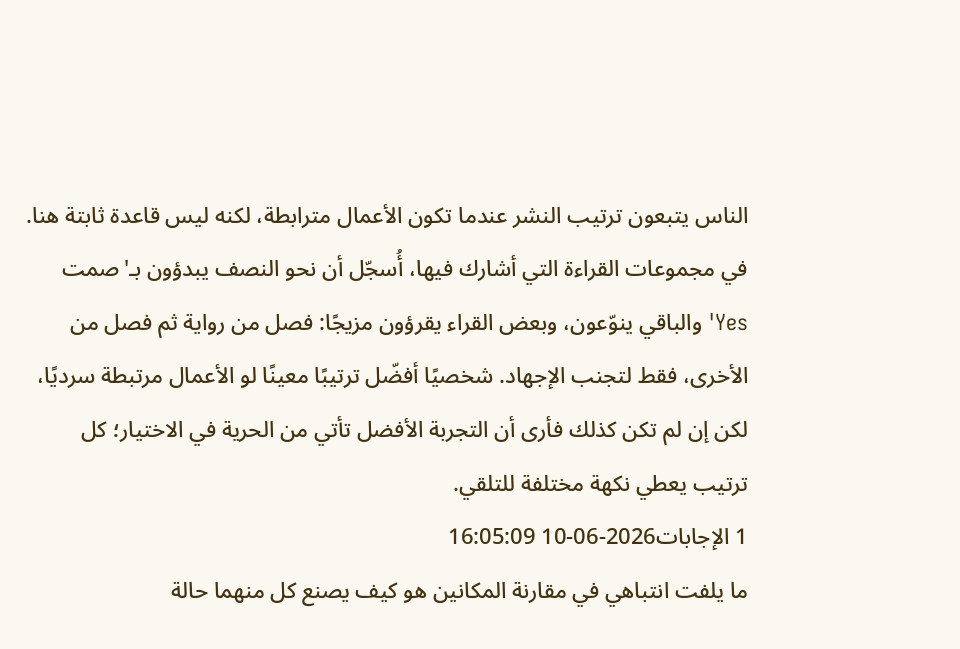الناس يتبعون ترتيب النشر عندما تكون الأعمال مترابطة، لكنه ليس قاعدة ثابتة هنا.
في مجموعات القراءة التي أشارك فيها، أُسجّل أن نحو النصف يبدؤون بـ'صمت Yes' والباقي ينوّعون، وبعض القراء يقرؤون مزيجًا: فصل من رواية ثم فصل من الأخرى، فقط لتجنب الإجهاد. شخصيًا أفضّل ترتيبًا معينًا لو الأعمال مرتبطة سرديًا، لكن إن لم تكن كذلك فأرى أن التجربة الأفضل تأتي من الحرية في الاختيار؛ كل ترتيب يعطي نكهة مختلفة للتلقي.
1 الإجابات2026-06-10 16:05:09
ما يلفت انتباهي في مقارنة المكانين هو كيف يصنع كل منهما حالة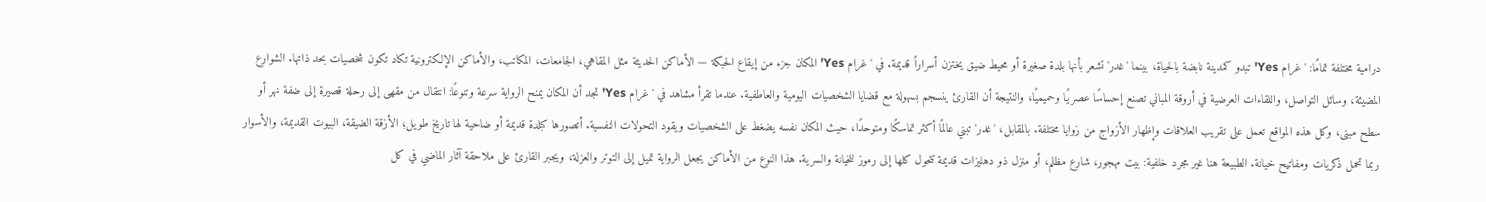درامية مختلفة تمامًا: 'غرام Yes' تبدو كمدينة نابضة بالحياة، بينما 'غدر' تشعر بأنها بلدة صغيرة أو محيط ضيق يختزن أسراراً قديمة. في 'غرام Yes' المكان جزء من إيقاع الحبكة — الأماكن الحديثة مثل المقاهي، الجامعات، المكاتب، والأماكن الإلكترونية تكاد تكون شخصيات بحد ذاتها. الشوارع المضيئة، وسائل التواصل، واللقاءات العرضية في أروقة المباني تصنع إحساسًا عصريًا وحميميًا، والنتيجة أن القارئ ينسجم بسهولة مع قضايا الشخصيات اليومية والعاطفية. عندما تقرأ مشاهد في 'غرام Yes' تجد أن المكان يمنح الرواية سرعة وتنوعًا: انتقال من مقهى إلى رحلة قصيرة إلى ضفة نهر أو سطح مبنى، وكل هذه المواقع تعمل على تقريب العلاقات وإظهار الأزواج من زوايا مختلفة. بالمقابل، 'غدر' تبني عالمًا أكثر تماسكًا ومتوحدًا، حيث المكان نفسه يضغط على الشخصيات ويقود التحولات النفسية. أتصورها كبلدة قديمة أو ضاحية لها تاريخ طويل؛ الأزقة الضيقة، البيوت القديمة، والأسوار ربما تحمل ذكريات ومفاتيح خيانة. الطبيعة هنا غير مجرد خلفية: بيت مهجور، شارع مظلم، أو منزل ذو دهليزات قديمة تتحول كلها إلى رموز للخيانة والسرية. هذا النوع من الأماكن يجعل الرواية تميل إلى التوتر والعزلة، ويجبر القارئ على ملاحقة آثار الماضي في كل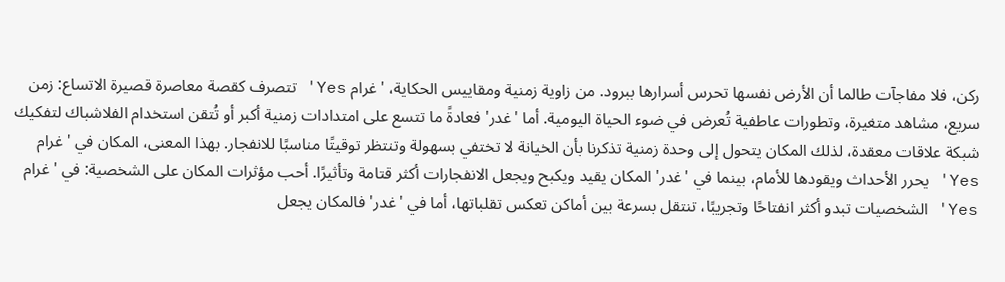ركن، فلا مفاجآت طالما أن الأرض نفسها تحرس أسرارها ببرود. من زاوية زمنية ومقاييس الحكاية، 'غرام Yes' تتصرف كقصة معاصرة قصيرة الاتساع: زمن سريع، مشاهد متغيرة، وتطورات عاطفية تُعرض في ضوء الحياة اليومية. أما 'غدر' فعادةً ما تتسع على امتدادات زمنية أكبر أو تُتقن استخدام الفلاشباك لتفكيك شبكة علاقات معقدة، لذلك المكان يتحول إلى وحدة زمنية تذكرنا بأن الخيانة لا تختفي بسهولة وتنتظر توقيتًا مناسبًا للانفجار. بهذا المعنى، المكان في 'غرام Yes' يحرر الأحداث ويقودها للأمام، بينما في 'غدر' المكان يقيد ويكبح ويجعل الانفجارات أكثر قتامة وتأثيرًا. أحب مؤثرات المكان على الشخصية: في 'غرام Yes' الشخصيات تبدو أكثر انفتاحًا وتجريبًا، تنتقل بسرعة بين أماكن تعكس تقلباتها، أما في 'غدر' فالمكان يجعل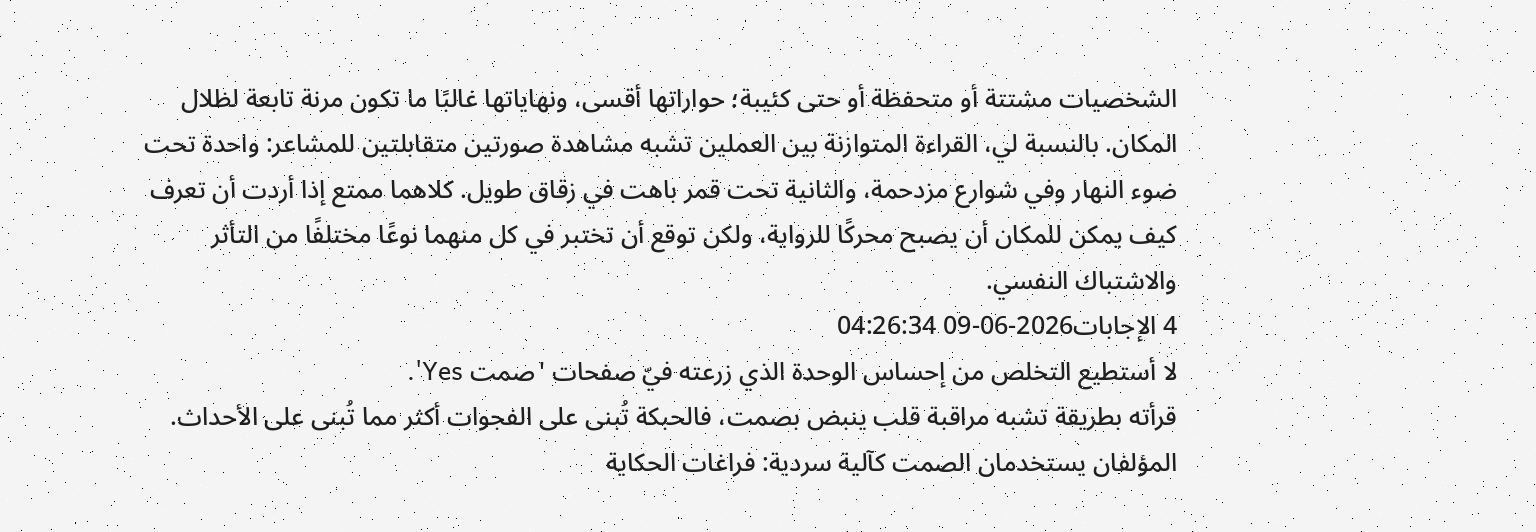الشخصيات مشتتة أو متحفظة أو حتى كئيبة؛ حواراتها أقسى، ونهاياتها غالبًا ما تكون مرنة تابعة لظلال المكان. بالنسبة لي، القراءة المتوازنة بين العملين تشبه مشاهدة صورتين متقابلتين للمشاعر: واحدة تحت ضوء النهار وفي شوارع مزدحمة، والثانية تحت قمر باهت في زقاق طويل. كلاهما ممتع إذا أردت أن تعرف كيف يمكن للمكان أن يصبح محركًا للرواية، ولكن توقع أن تختبر في كل منهما نوعًا مختلفًا من التأثر والاشتباك النفسي.
4 الإجابات2026-06-09 04:26:34
لا أستطيع التخلص من إحساس الوحدة الذي زرعته فيّ صفحات 'صمت Yes'.
قرأته بطريقة تشبه مراقبة قلب ينبض بصمت، فالحبكة تُبنى على الفجوات أكثر مما تُبنى على الأحداث. المؤلفان يستخدمان الصمت كآلية سردية: فراغات الحكاية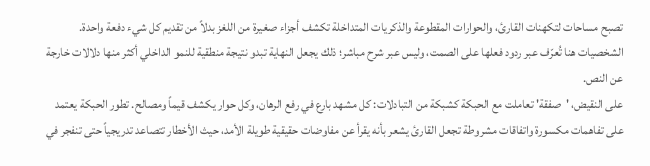تصبح مساحات لتكهنات القارئ، والحوارات المقطوعة والذكريات المتداخلة تكشف أجزاء صغيرة من اللغز بدلاً من تقديم كل شيء دفعة واحدة. الشخصيات هنا تُعرّف عبر ردود فعلها على الصمت، وليس عبر شرح مباشر؛ ذلك يجعل النهاية تبدو نتيجة منطقية للنمو الداخلي أكثر منها دلالات خارجة عن النص.
على النقيض، 'صفقة' تعاملت مع الحبكة كشبكة من التبادلات: كل مشهد بارع في رفع الرهان، وكل حوار يكشف قيماً ومصالح. تطور الحبكة يعتمد على تفاهمات مكسورة واتفاقات مشروطة تجعل القارئ يشعر بأنه يقرأ عن مفاوضات حقيقية طويلة الأمد، حيث الأخطار تتصاعد تدريجياً حتى تنفجر في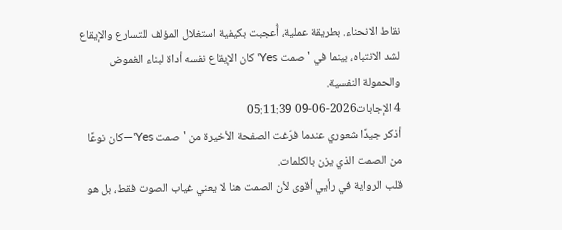نقاط الانحناء. بطريقة عملية، أُعجبت بكيفية استغلال المؤلف للتسارع والإيقاع لشد الانتباه، بينما في 'صمت Yes' كان الإيقاع نفسه أداة لبناء الغموض والحمولة النفسية.
4 الإجابات2026-06-09 05:11:39
أذكر جيدًا شعوري عندما فرّغت الصفحة الأخيرة من 'صمت Yes'—كان نوعًا من الصمت الذي يزن بالكلمات.
قلب الرواية في رأيي أقوى لأن الصمت هنا لا يعني غياب الصوت فقط، بل هو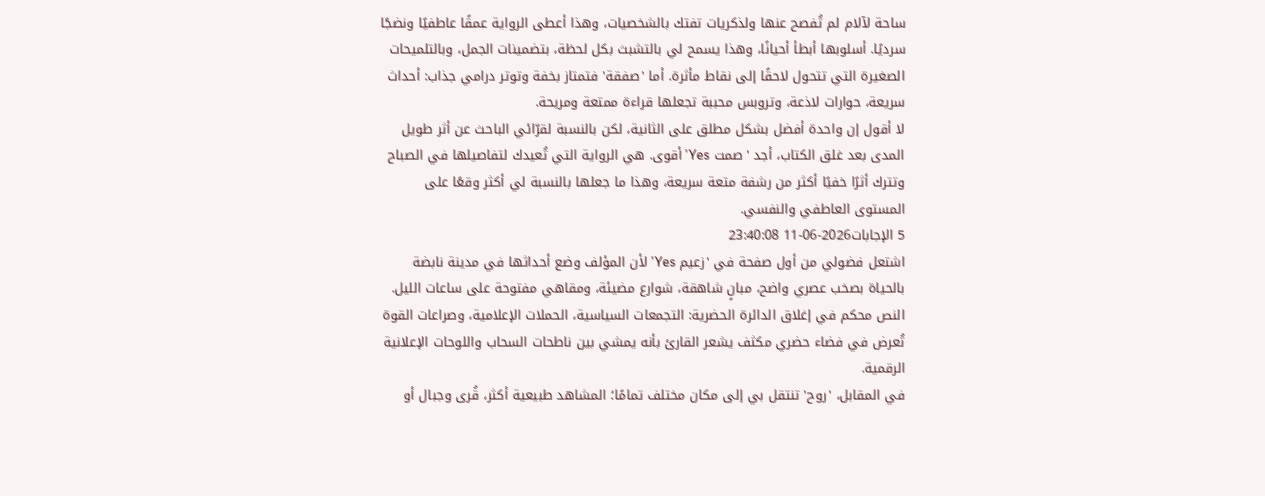ساحة لآلام لم تُفصح عنها ولذكريات تفتك بالشخصيات، وهذا أعطى الرواية عمقًا عاطفيًا ونضجًا سرديًا. أسلوبها أبطأ أحيانًا، وهذا يسمح لي بالتشبث بكل لحظة، بتضمينات الجمل، وبالتلميحات الصغيرة التي تتحول لاحقًا إلى نقاط مأثرة. أما 'صفقة' فتمتاز بخفة وتوتر درامي جذاب: أحداث سريعة، حوارات لاذعة، وتروبس محببة تجعلها قراءة ممتعة ومريحة.
لا أقول إن واحدة أفضل بشكل مطلق على الثانية، لكن بالنسبة لقرّائي الباحث عن أثر طويل المدى بعد غلق الكتاب، أجد 'صمت Yes' أقوى. هي الرواية التي تُعيدك لتفاصيلها في الصباح وتترك أثرًا خفيًا أكثر من رشفة متعة سريعة، وهذا ما جعلها بالنسبة لي أكثر وقعًا على المستوى العاطفي والنفسي.
5 الإجابات2026-06-11 23:40:08
اشتعل فضولي من أول صفحة في 'زعيم Yes' لأن المؤلف وضع أحداثها في مدينة نابضة بالحياة بصخب عصري واضح، مبانٍ شاهقة، شوارع مضيئة، ومقاهي مفتوحة على ساعات الليل. النص محكم في إغلاق الدائرة الحضرية: التجمعات السياسية، الحملات الإعلامية، وصراعات القوة تُعرض في فضاء حضري مكثف يشعر القارئ بأنه يمشي بين ناطحات السحاب واللوحات الإعلانية الرقمية.
في المقابل، 'روح' تنتقل بي إلى مكان مختلف تمامًا؛ المشاهد طبيعية أكثر، قُرى وجبال أو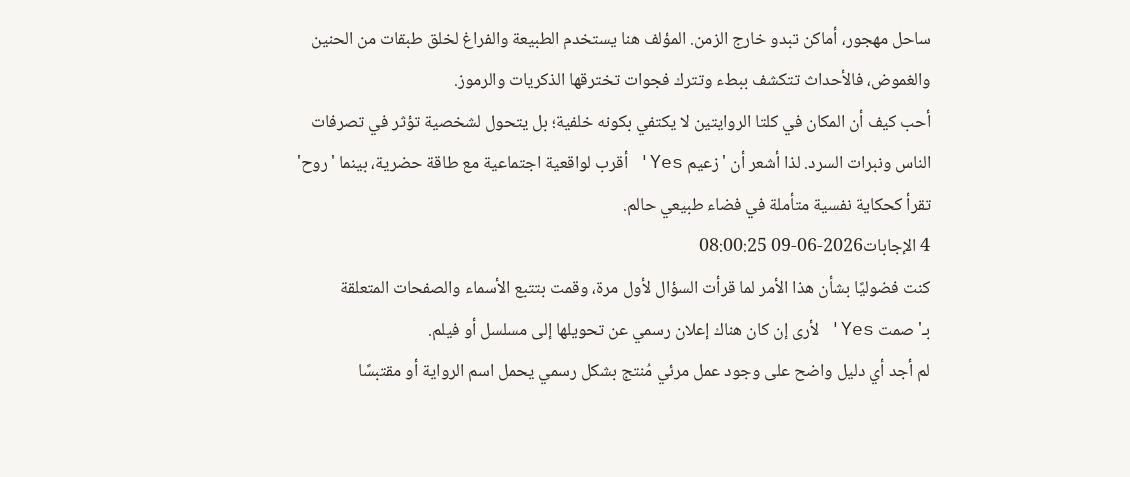ساحل مهجور، أماكن تبدو خارج الزمن. المؤلف هنا يستخدم الطبيعة والفراغ لخلق طبقات من الحنين والغموض، فالأحداث تتكشف ببطء وتترك فجوات تخترقها الذكريات والرموز.
أحب كيف أن المكان في كلتا الروايتين لا يكتفي بكونه خلفية؛ بل يتحول لشخصية تؤثر في تصرفات الناس ونبرات السرد. لذا أشعر أن 'زعيم Yes' أقرب لواقعية اجتماعية مع طاقة حضرية، بينما 'روح' تقرأ كحكاية نفسية متأملة في فضاء طبيعي حالم.
4 الإجابات2026-06-09 08:00:25
كنت فضوليًا بشأن هذا الأمر لما قرأت السؤال لأول مرة، وقمت بتتبع الأسماء والصفحات المتعلقة بـ'صمت Yes' لأرى إن كان هناك إعلان رسمي عن تحويلها إلى مسلسل أو فيلم.
لم أجد أي دليل واضح على وجود عمل مرئي مُنتج بشكل رسمي يحمل اسم الرواية أو مقتبسًا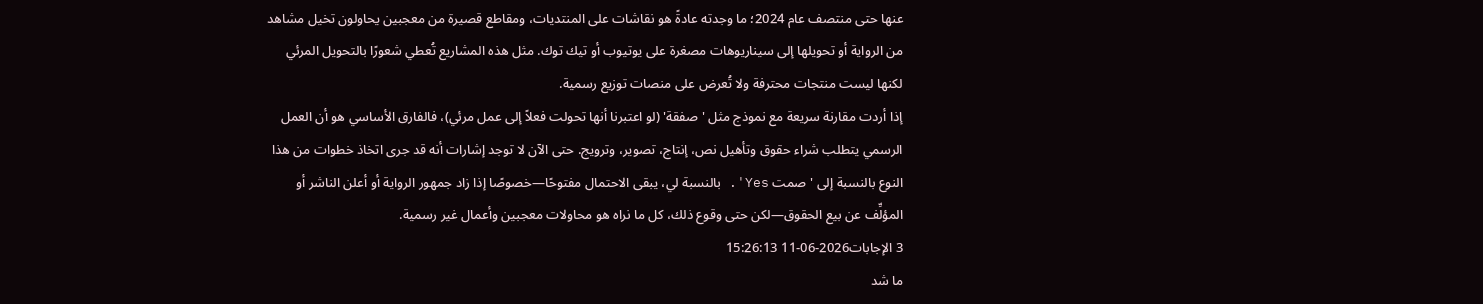عنها حتى منتصف عام 2024؛ ما وجدته عادةً هو نقاشات على المنتديات، ومقاطع قصيرة من معجبين يحاولون تخيل مشاهد من الرواية أو تحويلها إلى سيناريوهات مصغرة على يوتيوب أو تيك توك. مثل هذه المشاريع تُعطي شعورًا بالتحويل المرئي لكنها ليست منتجات محترفة ولا تُعرض على منصات توزيع رسمية.
إذا أردت مقارنة سريعة مع نموذج مثل 'صفقة' (لو اعتبرنا أنها تحولت فعلاً إلى عمل مرئي)، فالفارق الأساسي هو أن العمل الرسمي يتطلب شراء حقوق وتأهيل نص، إنتاج، تصوير، وترويج. حتى الآن لا توجد إشارات أنه قد جرى اتخاذ خطوات من هذا النوع بالنسبة إلى 'صمت Yes'. بالنسبة لي، يبقى الاحتمال مفتوحًا—خصوصًا إذا زاد جمهور الرواية أو أعلن الناشر أو المؤلِّف عن بيع الحقوق—لكن حتى وقوع ذلك، كل ما نراه هو محاولات معجبين وأعمال غير رسمية.
3 الإجابات2026-06-11 15:26:13
ما شد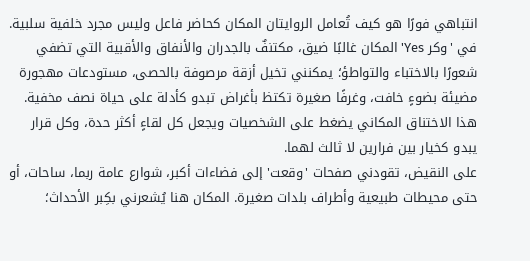انتباهي فورًا هو كيف تُعامل الروايتان المكان كحاضر فاعل وليس مجرد خلفية سلبية. في 'وكر Yes' المكان غالبًا ضيق، مكتنفٌ بالجدران والأنفاق والأقبية التي تضفي شعورًا بالاختباء والتواطؤ؛ يمكنني تخيل أزقة مرصوفة بالحصى، مستودعات مهجورة مضيئة بضوءٍ خافت، وغرفًا صغيرة تكتظ بأغراض تبدو كأدلة على حياة نصف مخفية. هذا الاختناق المكاني يضغط على الشخصيات ويجعل كل لقاءٍ أكثر حدة، وكل قرار يبدو كخيار بين فرارين لا ثالث لهما.
على النقيض، تقودني صفحات 'وقعت' إلى فضاءات أكبر، شوارع عامة ربما، ساحات، أو حتى محيطات طبيعية وأطراف بلدات صغيرة. المكان هنا يُشعرني بكِبر الأحداث؛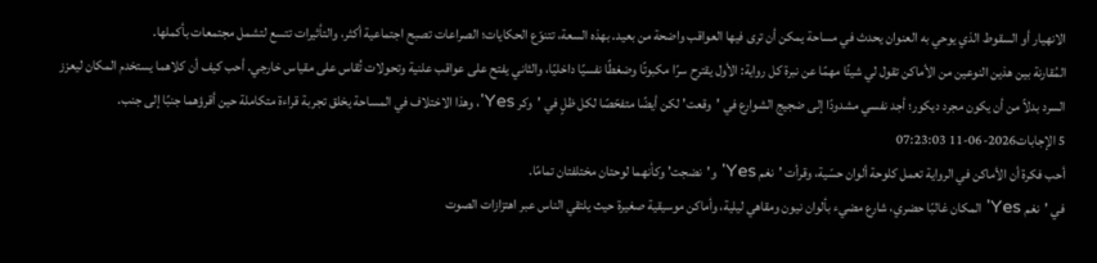الانهيار أو السقوط الذي يوحي به العنوان يحدث في مساحة يمكن أن ترى فيها العواقب واضحة من بعيد. بهذه السعة، تتنوّع الحكايات؛ الصراعات تصبح اجتماعية أكثر، والتأثيرات تتسع لتشمل مجتمعات بأكملها.
المُقارنة بين هذين النوعين من الأماكن تقول لي شيئًا مهمًا عن نبرة كل رواية: الأول يقترح سرًا مكبوتًا وضغطًا نفسيًا داخليًا، والثاني يفتح على عواقب علنية وتحولات تُقاس على مقياس خارجي. أحب كيف أن كلاهما يستخدم المكان ليعزز السرد بدلاً من أن يكون مجرد ديكور؛ أجد نفسي مشدودًا إلى ضجيج الشوارع في 'وقعت' لكن أيضًا متفحّصًا لكل ظلٍ في 'وكر Yes'، وهذا الاختلاف في المساحة يخلق تجربة قراءة متكاملة حين أقرؤهما جنبًا إلى جنب.
5 الإجابات2026-06-11 07:23:03
أحب فكرة أن الأماكن في الرواية تعمل كلوحة ألوان حسّية، وقرأت 'نغم Yes' و'نضجت' وكأنهما لوحتان مختلفتان تمامًا.
في 'نغم Yes' المكان غالبًا حضري، شارع مضيء بألوان نيون ومقاهي ليلية، وأماكن موسيقية صغيرة حيث يلتقي الناس عبر اهتزازات الصوت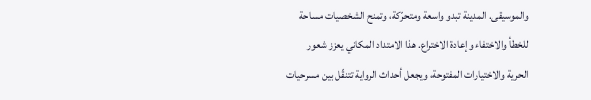والموسيقى. المدينة تبدو واسعة ومتحرّكة، وتمنح الشخصيات مساحة للخطأ والاختفاء وإعادة الاختراع. هذا الامتداد المكاني يعزز شعور الحرية والاختيارات المفتوحة، ويجعل أحداث الرواية تتنقّل بين مسرحيات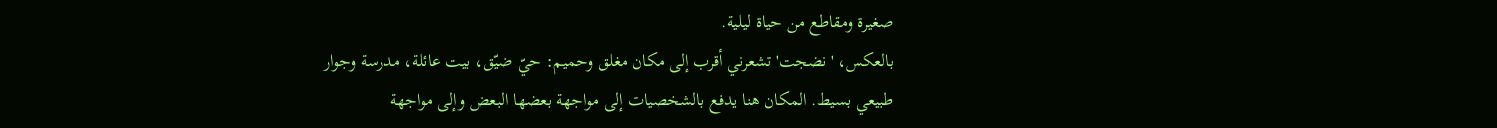صغيرة ومقاطع من حياة ليلية.
بالعكس، 'نضجت' تشعرني أقرب إلى مكان مغلق وحميم: حيّ ضيّق، بيت عائلة، مدرسة وجوار طبيعي بسيط. المكان هنا يدفع بالشخصيات إلى مواجهة بعضها البعض وإلى مواجهة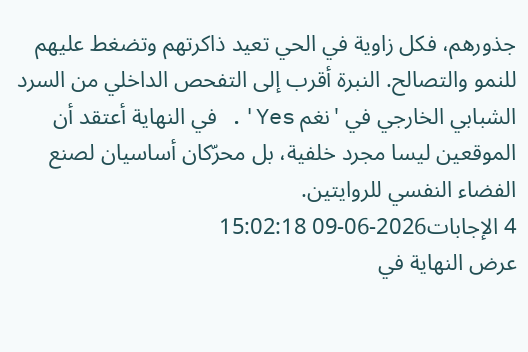جذورهم، فكل زاوية في الحي تعيد ذاكرتهم وتضغط عليهم للنمو والتصالح. النبرة أقرب إلى التفحص الداخلي من السرد الشبابي الخارجي في 'نغم Yes'. في النهاية أعتقد أن الموقعين ليسا مجرد خلفية، بل محرّكان أساسيان لصنع الفضاء النفسي للروايتين.
4 الإجابات2026-06-09 15:02:18
عرض النهاية في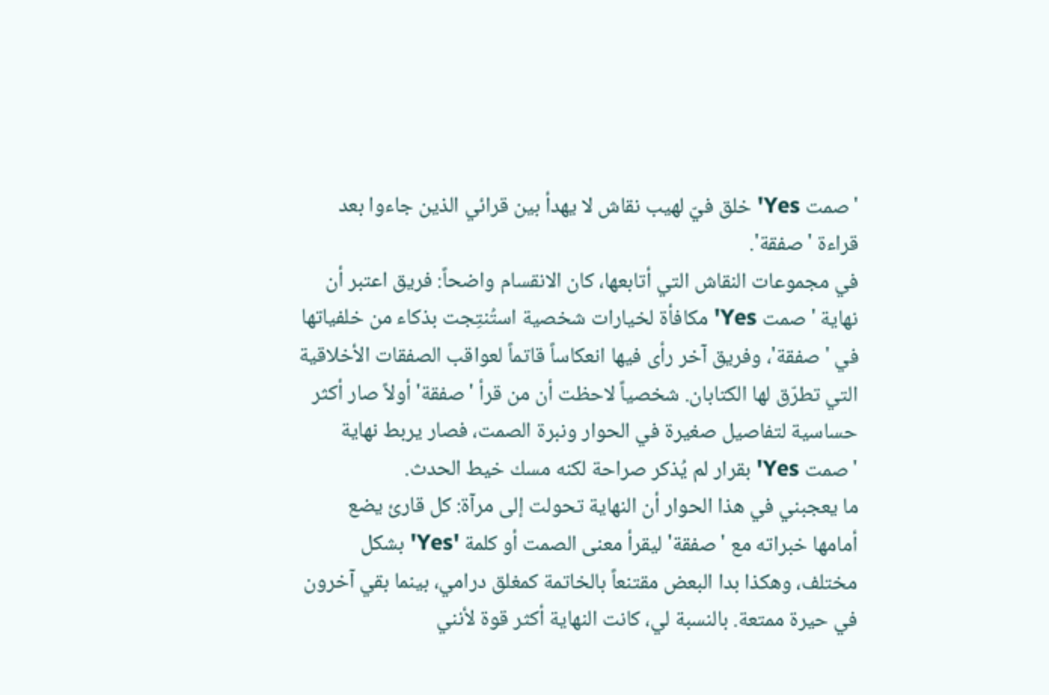'صمت Yes' خلق فيّ لهيب نقاش لا يهدأ بين قرائي الذين جاءوا بعد قراءة 'صفقة'.
في مجموعات النقاش التي أتابعها، كان الانقسام واضحاً: فريق اعتبر أن نهاية 'صمت Yes' مكافأة لخيارات شخصية استُنتِجت بذكاء من خلفياتها في 'صفقة'، وفريق آخر رأى فيها انعكاساً قاتماً لعواقب الصفقات الأخلاقية التي تطرّق لها الكتابان. شخصياً لاحظت أن من قرأ 'صفقة' أولاً صار أكثر حساسية لتفاصيل صغيرة في الحوار ونبرة الصمت، فصار يربط نهاية 'صمت Yes' بقرار لم يُذكر صراحة لكنه مسك خيط الحدث.
ما يعجبني في هذا الحوار أن النهاية تحولت إلى مرآة: كل قارئ يضع أمامها خبراته مع 'صفقة' ليقرأ معنى الصمت أو كلمة 'Yes' بشكل مختلف، وهكذا بدا البعض مقتنعاً بالخاتمة كمغلق درامي، بينما بقي آخرون في حيرة ممتعة. بالنسبة لي، كانت النهاية أكثر قوة لأنني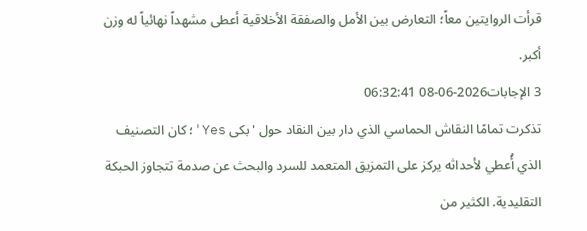قرأت الروايتين معاً؛ التعارض بين الأمل والصفقة الأخلاقية أعطى مشهداً نهائياً له وزن أكبر.
3 الإجابات2026-06-08 06:32:41
تذكرت تمامًا النقاش الحماسي الذي دار بين النقاد حول 'بكى Yes'؛ كان التصنيف الذي أُعطي لأحداثه يركز على التمزيق المتعمد للسرد والبحث عن صدمة تتجاوز الحبكة التقليدية. الكثير من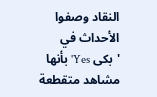النقاد وصفوا الأحداث في 'بكى Yes' بأنها مشاهد متقطعة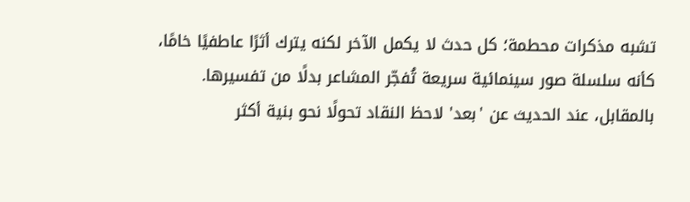تشبه مذكرات محطمة؛ كل حدث لا يكمل الآخر لكنه يترك أثرًا عاطفيًا خامًا، كأنه سلسلة صور سينمائية سريعة تُفجّر المشاعر بدلًا من تفسيرها.
بالمقابل، عند الحديث عن 'بعد' لاحظ النقاد تحولًا نحو بنية أكثر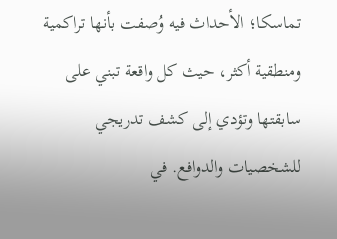تماسكا؛ الأحداث فيه وُصفت بأنها تراكمية ومنطقية أكثر، حيث كل واقعة تبني على سابقتها وتؤدي إلى كشف تدريجي للشخصيات والدوافع. في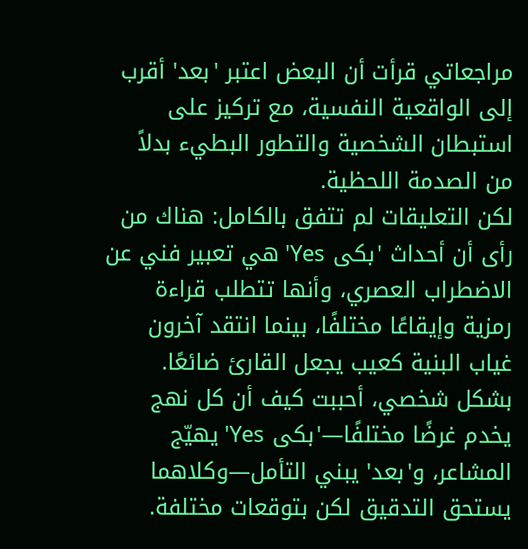مراجعاتي قرأت أن البعض اعتبر 'بعد' أقرب إلى الواقعية النفسية، مع تركيز على استبطان الشخصية والتطور البطيء بدلاً من الصدمة اللحظية.
لكن التعليقات لم تتفق بالكامل: هناك من رأى أن أحداث 'بكى Yes' هي تعبير فني عن الاضطراب العصري، وأنها تتطلب قراءة رمزية وإيقاعًا مختلفًا، بينما انتقد آخرون غياب البنية كعيب يجعل القارئ ضائعًا. بشكل شخصي، أحببت كيف أن كل نهج يخدم غرضًا مختلفًا—'بكى Yes' يهيّج المشاعر، و'بعد' يبني التأمل—وكلاهما يستحق التدقيق لكن بتوقعات مختلفة.